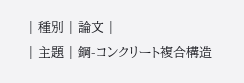| 種別 | 論文 |
| 主題 | 鋼-コンクリート複合構造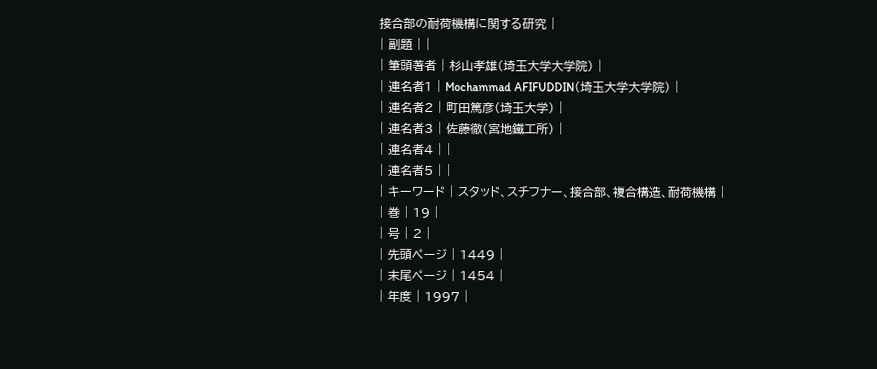接合部の耐荷機構に関する研究 |
| 副題 | |
| 筆頭著者 | 杉山孝雄(埼玉大学大学院) |
| 連名者1 | Mochammad AFIFUDDIN(埼玉大学大学院) |
| 連名者2 | 町田篤彦(埼玉大学) |
| 連名者3 | 佐藤徹(宮地鐵工所) |
| 連名者4 | |
| 連名者5 | |
| キーワード | スタッド、スチフナー、接合部、複合構造、耐荷機構 |
| 巻 | 19 |
| 号 | 2 |
| 先頭ページ | 1449 |
| 末尾ページ | 1454 |
| 年度 | 1997 |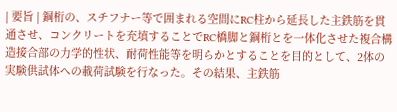| 要旨 | 鋼桁の、スチフナー等で囲まれる空間にRC柱から延長した主鉄筋を貫通させ、コンクリートを充填することでRC橋脚と鋼桁とを一体化させた複合構造接合部の力学的性状、耐荷性能等を明らかとすることを目的として、2体の実験供試体への載荷試験を行なった。その結果、主鉄筋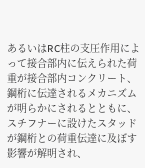あるいはRC柱の支圧作用によって接合部内に伝えられた荷重が接合部内コンクリート、鋼桁に伝達されるメカニズムが明らかにされるとともに、スチフナーに設けたスタッドが鋼桁との荷重伝達に及ぼす影響が解明され、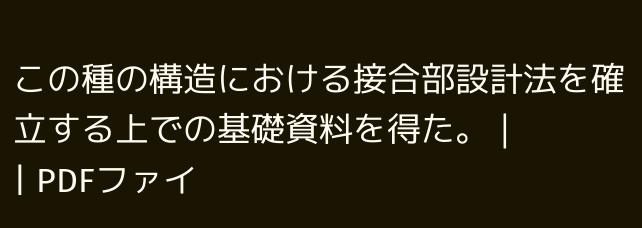この種の構造における接合部設計法を確立する上での基礎資料を得た。 |
| PDFファイ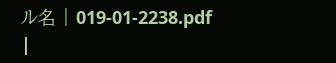ル名 | 019-01-2238.pdf |